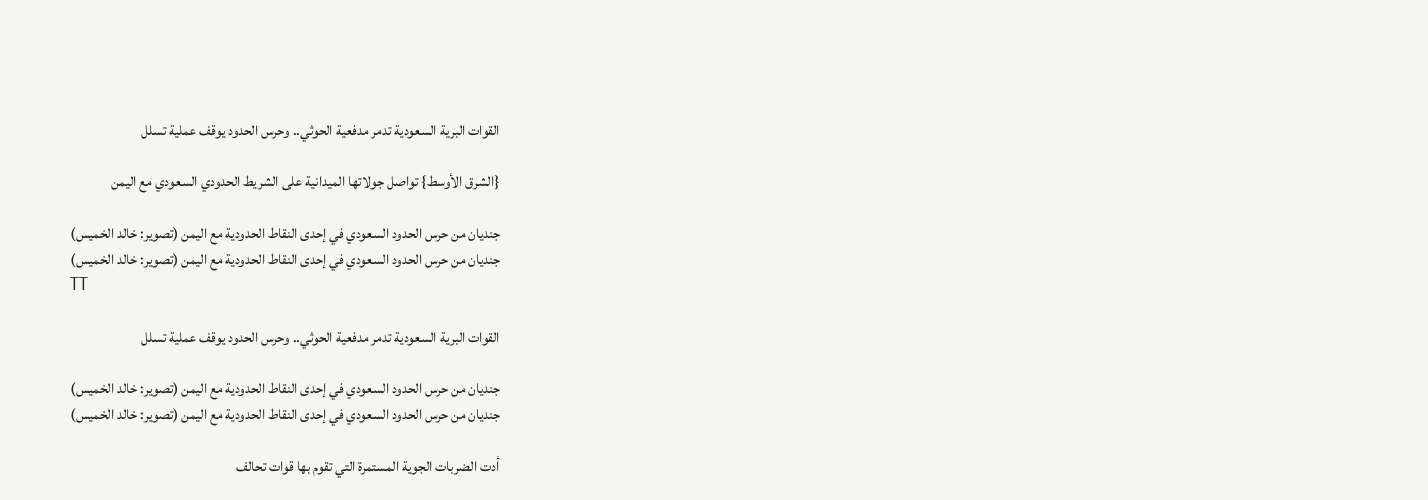القوات البرية السعودية تدمر مدفعية الحوثي.. وحرس الحدود يوقف عملية تسلل

{الشرق الأوسط} تواصل جولاتها الميدانية على الشريط الحدودي السعودي مع اليمن

جنديان من حرس الحدود السعودي في إحدى النقاط الحدودية مع اليمن (تصوير: خالد الخميس)
جنديان من حرس الحدود السعودي في إحدى النقاط الحدودية مع اليمن (تصوير: خالد الخميس)
TT

القوات البرية السعودية تدمر مدفعية الحوثي.. وحرس الحدود يوقف عملية تسلل

جنديان من حرس الحدود السعودي في إحدى النقاط الحدودية مع اليمن (تصوير: خالد الخميس)
جنديان من حرس الحدود السعودي في إحدى النقاط الحدودية مع اليمن (تصوير: خالد الخميس)

أدت الضربات الجوية المستمرة التي تقوم بها قوات تحالف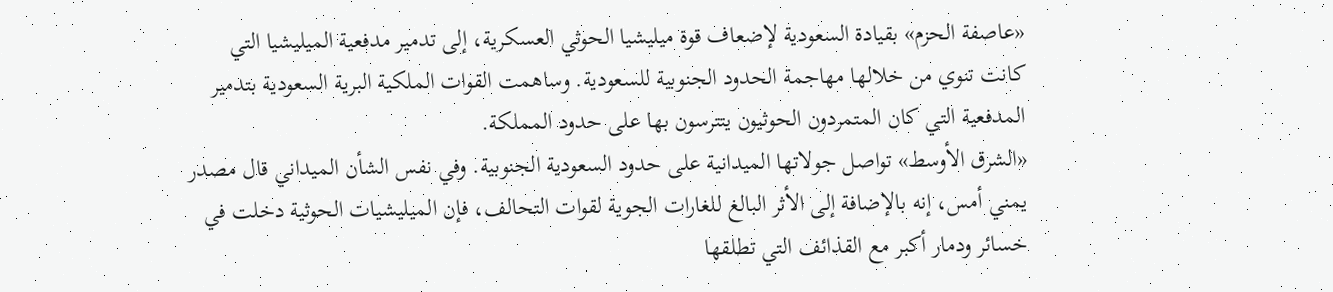«عاصفة الحزم» بقيادة السعودية لإضعاف قوة ميليشيا الحوثي العسكرية، إلى تدمير مدفعية الميليشيا التي كانت تنوي من خلالها مهاجمة الحدود الجنوبية للسعودية. وساهمت القوات الملكية البرية السعودية بتدمير المدفعية التي كان المتمردون الحوثيون يتترسون بها على حدود المملكة.
«الشرق الأوسط» تواصل جولاتها الميدانية على حدود السعودية الجنوبية. وفي نفس الشأن الميداني قال مصدر يمني أمس، إنه بالإضافة إلى الأثر البالغ للغارات الجوية لقوات التحالف، فإن الميليشيات الحوثية دخلت في خسائر ودمار أكبر مع القذائف التي تطلقها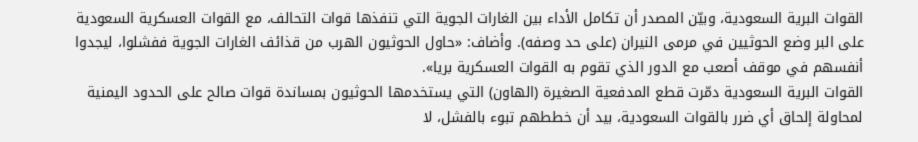القوات البرية السعودية، وبيّن المصدر أن تكامل الأداء بين الغارات الجوية التي تنفذها قوات التحالف، مع القوات العسكرية السعودية على البر وضع الحوثيين في مرمى النيران (على حد وصفه). وأضاف: «حاول الحوثيون الهرب من قذائف الغارات الجوية ففشلوا، ليجدوا أنفسهم في موقف أصعب مع الدور الذي تقوم به القوات العسكرية بريا».
القوات البرية السعودية دمّرت قطع المدفعية الصغيرة (الهاون) التي يستخدمها الحوثيون بمساندة قوات صالح على الحدود اليمنية لمحاولة إلحاق أي ضرر بالقوات السعودية، بيد أن خططهم تبوء بالفشل، لا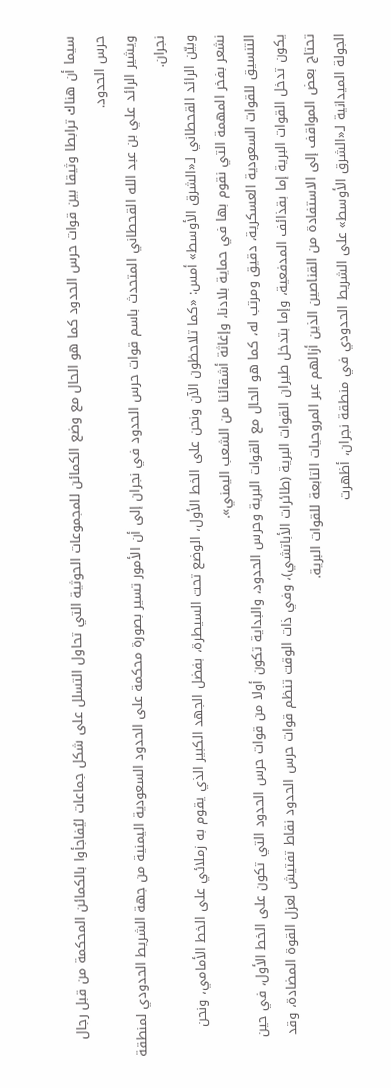سيما أن هناك ترابطا وثيقا بين قوات حرس الحدود كما هو الحال مع وضع الكمائن للمجموعات الحوثية التي تحاول التسلل على شكل جماعات ليُفاجأوا بالكمائن المحكمة من قبل رجال حرس الحدود.
ويشير الرائد علي بن عبد الله القحطاني المتحدث باسم قوات حرس الحدود في نجران إلى أن الأمور تسير بصورة محكمة على الحدود السعودية اليمنية من جهة الشريط الحدودي لمنطقة نجران.
وبيّن الرائد القحطاني لـ«الشرق الأوسط» أمس: «كما تلاحظون الآن ونحن على الخط الأول، الوضع تحت السيطرة، بفضل الجهد الكبير الذي يقوم به زملائي على الخط الأمامي، ونحن نشعر بفخر المهمة التي نقوم بها في حماية بلادنا، وإغاثة أشقائنا من الشعب اليمني».
التنسيق للقوات السعودية العسكرية، دقيق ومرتب له، كما هو الحال مع القوات البرية وحرس الحدود، والبداية تكون أولا من قوات حرس الحدود التي تكون على الخط الأول، في حين يكون تدخل القوات البرية إما بقذائف المدفعية، وإما بتدخل طيران القوات البرية (طائرات الأباتشي)، وفي ذات الوقت تنظم قوات حرس الحدود نقاط تفتيش لعزل القوة المضادة، وقد تحتاج بعض المواقف إلى الاستفادة من القناصين الذين أزالهم عبر المروحيات التابعة للقوات البرية.
الجولة الميدانية لـ«الشرق الأوسط» على الشريط الحدودي في منطقة نجران، أظهرت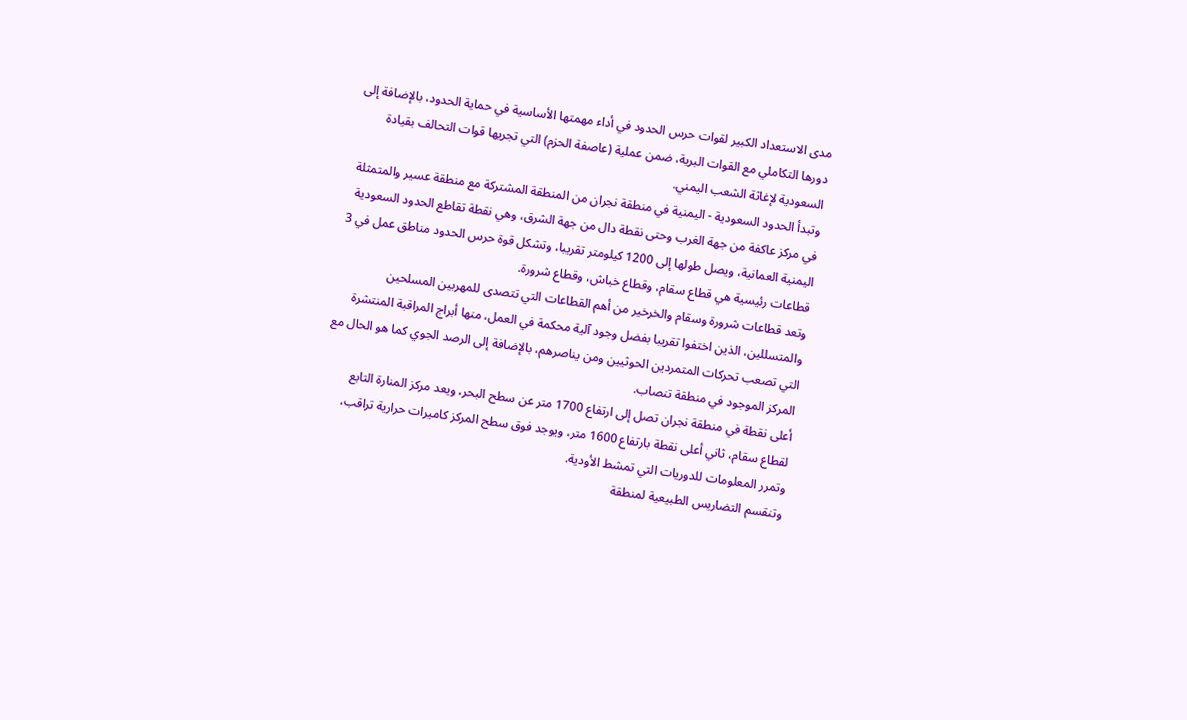مدى الاستعداد الكبير لقوات حرس الحدود في أداء مهمتها الأساسية في حماية الحدود، بالإضافة إلى دورها التكاملي مع القوات البرية، ضمن عملية (عاصفة الحزم) التي تجريها قوات التحالف بقيادة السعودية لإغاثة الشعب اليمني.
وتبدأ الحدود السعودية - اليمنية في منطقة نجران من المنطقة المشتركة مع منطقة عسير والمتمثلة في مركز عاكفة من جهة الغرب وحتى نقطة دال من جهة الشرق، وهي نقطة تقاطع الحدود السعودية اليمنية العمانية، ويصل طولها إلى 1200 كيلومتر تقريبا، وتشكل قوة حرس الحدود مناطق عمل في 3 قطاعات رئيسية هي قطاع سقام، وقطاع خباش، وقطاع شرورة.
وتعد قطاعات شرورة وسقام والخرخير من أهم القطاعات التي تتصدى للمهربين المسلحين والمتسللين، الذين اختفوا تقريبا بفضل وجود آلية محكمة في العمل، منها أبراج المراقبة المنتشرة التي تصعب تحركات المتمردين الحوثيين ومن يناصرهم، بالإضافة إلى الرصد الجوي كما هو الحال مع المركز الموجود في منطقة تنصاب.
أعلى نقطة في منطقة نجران تصل إلى ارتفاع 1700 متر عن سطح البحر، ويعد مركز المنارة التابع لقطاع سقام، ثاني أعلى نقطة بارتفاع 1600 متر، ويوجد فوق سطح المركز كاميرات حرارية تراقب، وتمرر المعلومات للدوريات التي تمشط الأودية.
وتنقسم التضاريس الطبيعية لمنطقة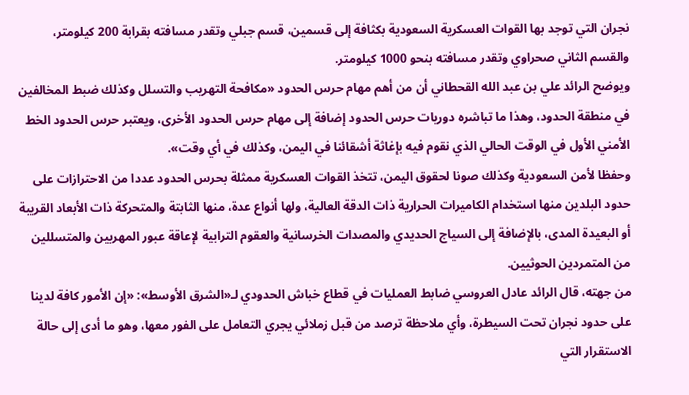نجران التي توجد بها القوات العسكرية السعودية بكثافة إلى قسمين، قسم جبلي وتقدر مسافته بقرابة 200 كيلومتر، والقسم الثاني صحراوي وتقدر مسافته بنحو 1000 كيلومتر.
ويوضح الرائد علي بن عبد الله القحطاني أن من أهم مهام حرس الحدود «مكافحة التهريب والتسلل وكذلك ضبط المخالفين في منطقة الحدود، وهذا ما تباشره دوريات حرس الحدود إضافة إلى مهام حرس الحدود الأخرى، ويعتبر حرس الحدود الخط الأمني الأول في الوقت الحالي الذي نقوم فيه بإغاثة أشقائنا في اليمن، وكذلك في أي وقت».
وحفظا لأمن السعودية وكذلك صونا لحقوق اليمن، تتخذ القوات العسكرية ممثلة بحرس الحدود عددا من الاحترازات على حدود البلدين منها استخدام الكاميرات الحرارية ذات الدقة العالية، ولها أنواع عدة، منها الثابتة والمتحركة ذات الأبعاد القريبة أو البعيدة المدى، بالإضافة إلى السياج الحديدي والمصدات الخرسانية والعقوم الترابية لإعاقة عبور المهربين والمتسللين من المتمردين الحوثيين.
من جهته، قال الرائد عادل العروسي ضابط العمليات في قطاع خباش الحدودي لـ«الشرق الأوسط»: «إن الأمور كافة لدينا على حدود نجران تحت السيطرة، وأي ملاحظة ترصد من قبل زملائي يجري التعامل على الفور معها، وهو ما أدى إلى حالة الاستقرار التي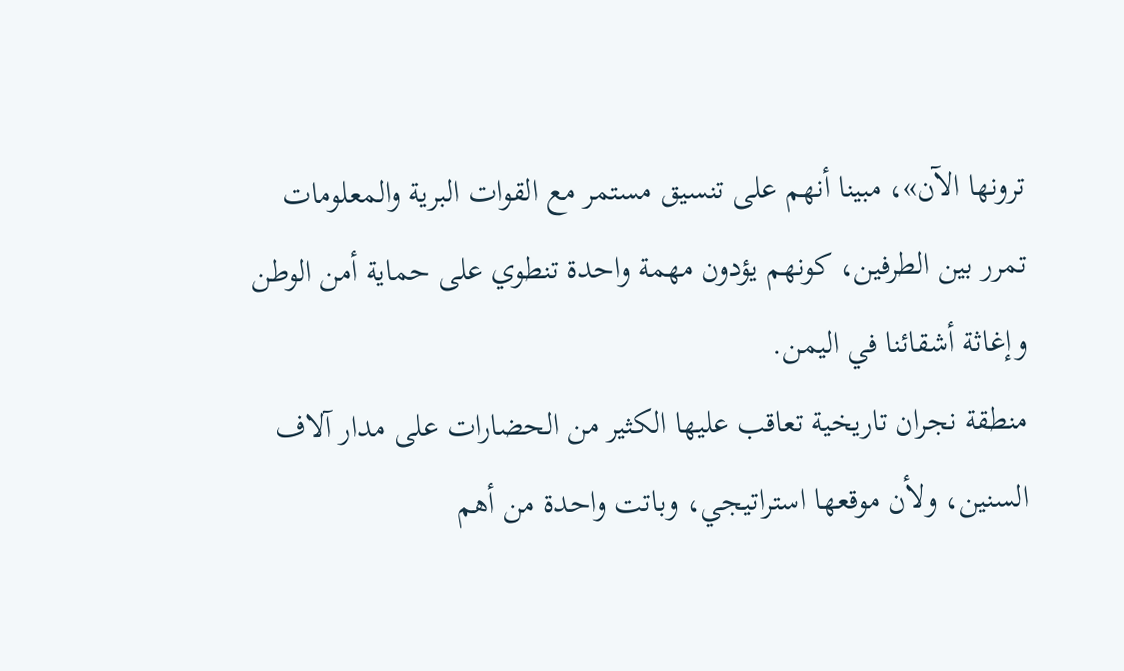ترونها الآن»، مبينا أنهم على تنسيق مستمر مع القوات البرية والمعلومات تمرر بين الطرفين، كونهم يؤدون مهمة واحدة تنطوي على حماية أمن الوطن وإغاثة أشقائنا في اليمن.
منطقة نجران تاريخية تعاقب عليها الكثير من الحضارات على مدار آلاف السنين، ولأن موقعها استراتيجي، وباتت واحدة من أهم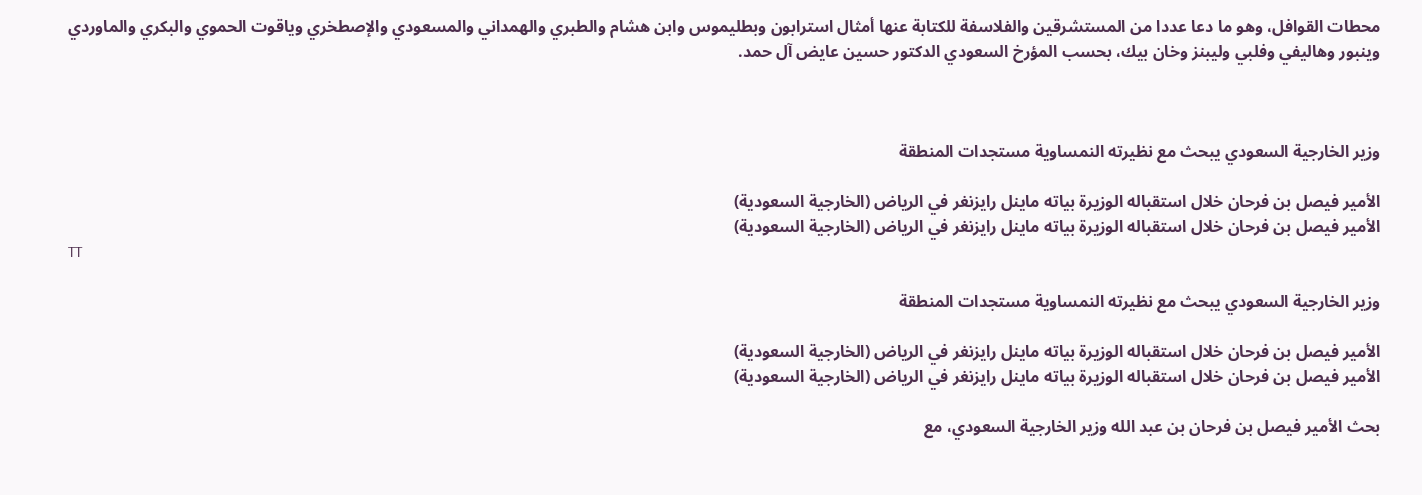محطات القوافل، وهو ما دعا عددا من المستشرقين والفلاسفة للكتابة عنها أمثال استرابون وبطليموس وابن هشام والطبري والهمداني والمسعودي والإصطخري وياقوت الحموي والبكري والماوردي وينبور وهاليفي وفلبي وليبنز وخان بيك، بحسب المؤرخ السعودي الدكتور حسين عايض آل حمد.



وزير الخارجية السعودي يبحث مع نظيرته النمساوية مستجدات المنطقة

الأمير فيصل بن فرحان خلال استقباله الوزيرة بياته ماينل رايزنغر في الرياض (الخارجية السعودية)
الأمير فيصل بن فرحان خلال استقباله الوزيرة بياته ماينل رايزنغر في الرياض (الخارجية السعودية)
TT

وزير الخارجية السعودي يبحث مع نظيرته النمساوية مستجدات المنطقة

الأمير فيصل بن فرحان خلال استقباله الوزيرة بياته ماينل رايزنغر في الرياض (الخارجية السعودية)
الأمير فيصل بن فرحان خلال استقباله الوزيرة بياته ماينل رايزنغر في الرياض (الخارجية السعودية)

بحث الأمير فيصل بن فرحان بن عبد الله وزير الخارجية السعودي، مع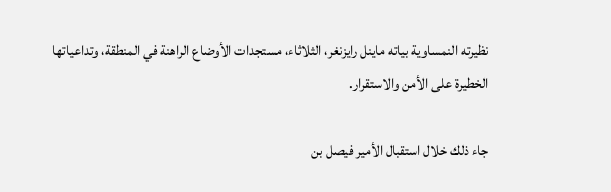نظيرته النمساوية بياته ماينل رايزنغر، الثلاثاء، مستجدات الأوضاع الراهنة في المنطقة، وتداعياتها الخطيرة على الأمن والاستقرار.

جاء ذلك خلال استقبال الأمير فيصل بن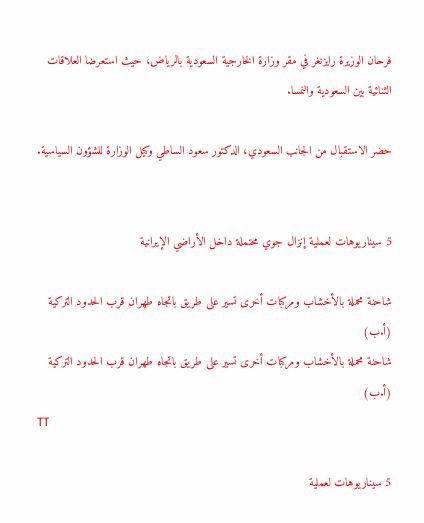فرحان الوزيرة رايزنغر في مقر وزارة الخارجية السعودية بالرياض، حيث استعرضا العلاقات الثنائية بين السعودية والنمسا.

حضر الاستقبال من الجانب السعودي، الدكتور سعود الساطي وكيل الوزارة للشؤون السياسية.


5 سيناريوهات لعملية إنزال جوي محتملة داخل الأراضي الإيرانية

شاحنة محملة بالأخشاب ومركبات أخرى تسير على طريق باتجاه طهران قرب الحدود التركية (أ.ب)
شاحنة محملة بالأخشاب ومركبات أخرى تسير على طريق باتجاه طهران قرب الحدود التركية (أ.ب)
TT

5 سيناريوهات لعملية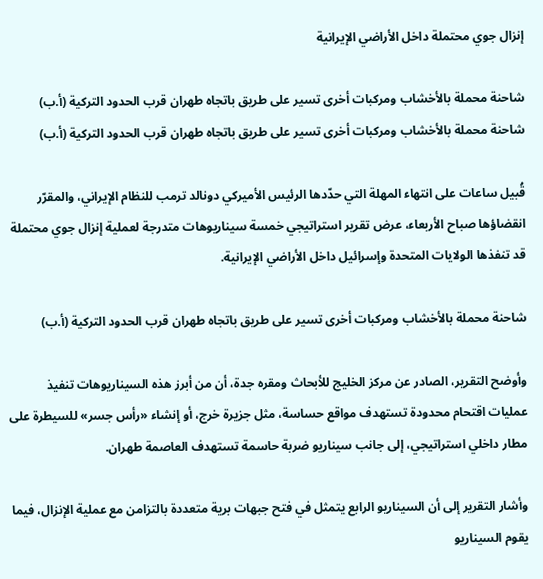إنزال جوي محتملة داخل الأراضي الإيرانية

شاحنة محملة بالأخشاب ومركبات أخرى تسير على طريق باتجاه طهران قرب الحدود التركية (أ.ب)
شاحنة محملة بالأخشاب ومركبات أخرى تسير على طريق باتجاه طهران قرب الحدود التركية (أ.ب)

قُبيل ساعات على انتهاء المهلة التي حدّدها الرئيس الأميركي دونالد ترمب للنظام الإيراني، والمقرّر انقضاؤها صباح الأربعاء، عرض تقرير استراتيجي خمسة سيناريوهات متدرجة لعملية إنزال جوي محتملة قد تنفذها الولايات المتحدة وإسرائيل داخل الأراضي الإيرانية.

شاحنة محملة بالأخشاب ومركبات أخرى تسير على طريق باتجاه طهران قرب الحدود التركية (أ.ب)

وأوضح التقرير، الصادر عن مركز الخليج للأبحاث ومقره جدة، أن من أبرز هذه السيناريوهات تنفيذ عمليات اقتحام محدودة تستهدف مواقع حساسة، مثل جزيرة خرج، أو إنشاء «رأس جسر» للسيطرة على مطار داخلي استراتيجي، إلى جانب سيناريو ضربة حاسمة تستهدف العاصمة طهران.

وأشار التقرير إلى أن السيناريو الرابع يتمثل في فتح جبهات برية متعددة بالتزامن مع عملية الإنزال، فيما يقوم السيناريو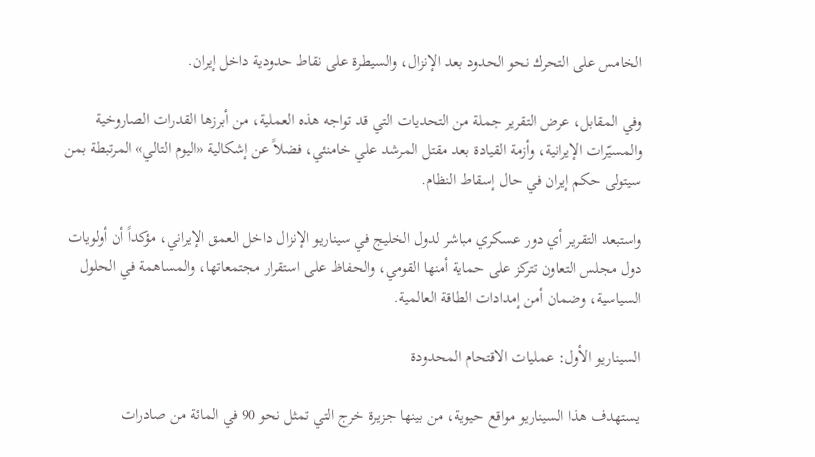الخامس على التحرك نحو الحدود بعد الإنزال، والسيطرة على نقاط حدودية داخل إيران.

وفي المقابل، عرض التقرير جملة من التحديات التي قد تواجه هذه العملية، من أبرزها القدرات الصاروخية والمسيّرات الإيرانية، وأزمة القيادة بعد مقتل المرشد علي خامنئي، فضلاً عن إشكالية «اليوم التالي» المرتبطة بمن سيتولى حكم إيران في حال إسقاط النظام.

واستبعد التقرير أي دور عسكري مباشر لدول الخليج في سيناريو الإنزال داخل العمق الإيراني، مؤكداً أن أولويات دول مجلس التعاون تتركز على حماية أمنها القومي، والحفاظ على استقرار مجتمعاتها، والمساهمة في الحلول السياسية، وضمان أمن إمدادات الطاقة العالمية.

السيناريو الأول: عمليات الاقتحام المحدودة

يستهدف هذا السيناريو مواقع حيوية، من بينها جزيرة خرج التي تمثل نحو 90 في المائة من صادرات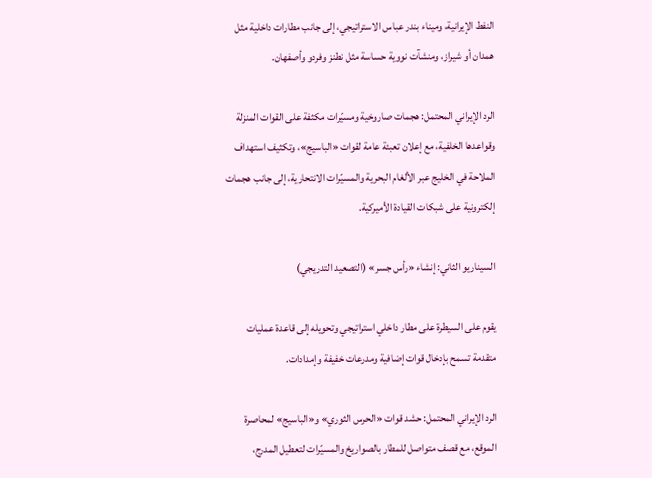النفط الإيرانية، وميناء بندر عباس الاستراتيجي، إلى جانب مطارات داخلية مثل همدان أو شيراز، ومنشآت نووية حساسة مثل نطنز وفردو وأصفهان.

الرد الإيراني المحتمل: هجمات صاروخية ومسيّرات مكثفة على القوات المنزلة وقواعدها الخلفية، مع إعلان تعبئة عامة لقوات «الباسيج»، وتكثيف استهداف الملاحة في الخليج عبر الألغام البحرية والمسيّرات الانتحارية، إلى جانب هجمات إلكترونية على شبكات القيادة الأميركية.

السيناريو الثاني: إنشاء «رأس جسر» (التصعيد التدريجي)

يقوم على السيطرة على مطار داخلي استراتيجي وتحويله إلى قاعدة عمليات متقدمة تسمح بإدخال قوات إضافية ومدرعات خفيفة وإمدادات.

الرد الإيراني المحتمل: حشد قوات «الحرس الثوري» و«الباسيج» لمحاصرة الموقع، مع قصف متواصل للمطار بالصواريخ والمسيّرات لتعطيل المدرج،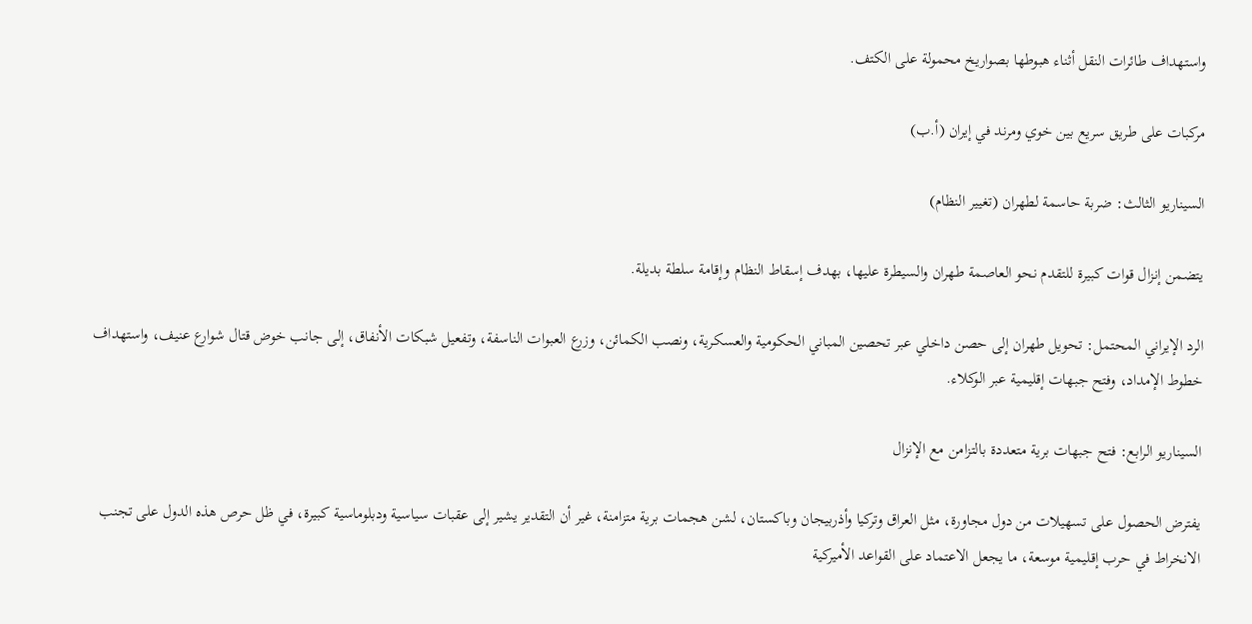واستهداف طائرات النقل أثناء هبوطها بصواريخ محمولة على الكتف.

مركبات على طريق سريع بين خوي ومرند في إيران (أ.ب)

السيناريو الثالث: ضربة حاسمة لطهران (تغيير النظام)

يتضمن إنزال قوات كبيرة للتقدم نحو العاصمة طهران والسيطرة عليها، بهدف إسقاط النظام وإقامة سلطة بديلة.

الرد الإيراني المحتمل: تحويل طهران إلى حصن داخلي عبر تحصين المباني الحكومية والعسكرية، ونصب الكمائن، وزرع العبوات الناسفة، وتفعيل شبكات الأنفاق، إلى جانب خوض قتال شوارع عنيف، واستهداف خطوط الإمداد، وفتح جبهات إقليمية عبر الوكلاء.

السيناريو الرابع: فتح جبهات برية متعددة بالتزامن مع الإنزال

يفترض الحصول على تسهيلات من دول مجاورة، مثل العراق وتركيا وأذربيجان وباكستان، لشن هجمات برية متزامنة، غير أن التقدير يشير إلى عقبات سياسية ودبلوماسية كبيرة، في ظل حرص هذه الدول على تجنب الانخراط في حرب إقليمية موسعة، ما يجعل الاعتماد على القواعد الأميركية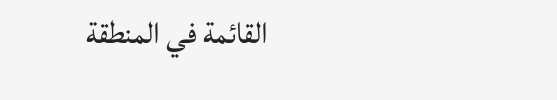القائمة في المنطقة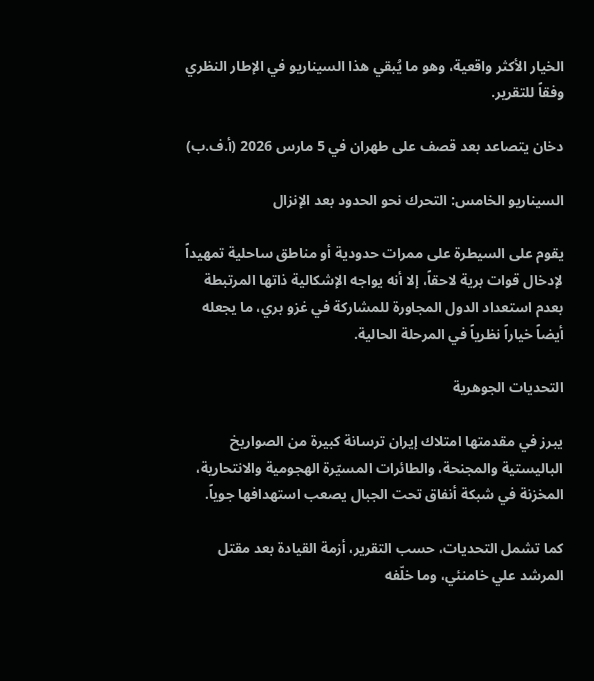الخيار الأكثر واقعية، وهو ما يُبقي هذا السيناريو في الإطار النظري وفقاً للتقرير.

دخان يتصاعد بعد قصف على طهران في 5 مارس 2026 (أ.ف.ب)

السيناريو الخامس: التحرك نحو الحدود بعد الإنزال

يقوم على السيطرة على ممرات حدودية أو مناطق ساحلية تمهيداً لإدخال قوات برية لاحقاً، إلا أنه يواجه الإشكالية ذاتها المرتبطة بعدم استعداد الدول المجاورة للمشاركة في غزو بري، ما يجعله أيضاً خياراً نظرياً في المرحلة الحالية.

التحديات الجوهرية

يبرز في مقدمتها امتلاك إيران ترسانة كبيرة من الصواريخ الباليستية والمجنحة، والطائرات المسيّرة الهجومية والانتحارية، المخزنة في شبكة أنفاق تحت الجبال يصعب استهدافها جوياً.

كما تشمل التحديات، حسب التقرير، أزمة القيادة بعد مقتل المرشد علي خامنئي، وما خلّفه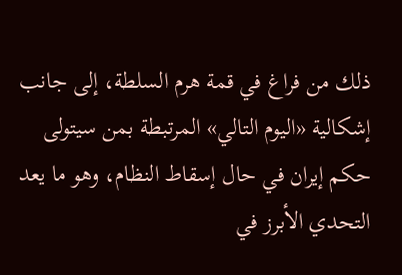ذلك من فراغ في قمة هرم السلطة، إلى جانب إشكالية «اليوم التالي» المرتبطة بمن سيتولى حكم إيران في حال إسقاط النظام، وهو ما يعد التحدي الأبرز في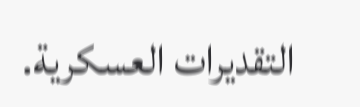التقديرات العسكرية.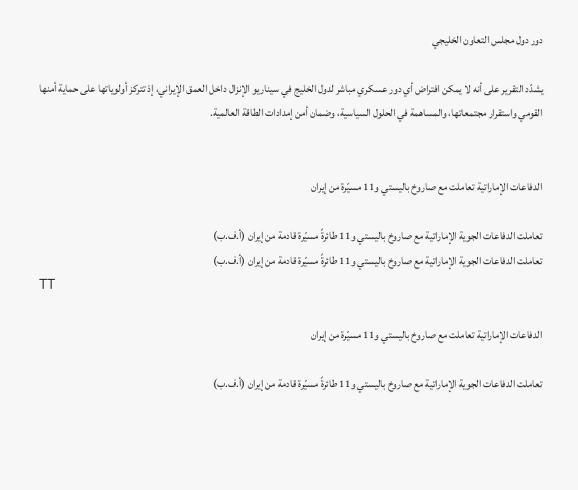دور دول مجلس التعاون الخليجي

يشدّد التقرير على أنه لا يمكن افتراض أي دور عسكري مباشر لدول الخليج في سيناريو الإنزال داخل العمق الإيراني، إذ تتركز أولوياتها على حماية أمنها القومي واستقرار مجتمعاتها، والمساهمة في الحلول السياسية، وضمان أمن إمدادات الطاقة العالمية.


الدفاعات الإماراتية تعاملت مع صاروخ باليستي و11 مسيّرة من إيران

تعاملت الدفاعات الجوية الإماراتية مع صاروخ باليستي و11 طائرةً مسيّرة قادمة من إيران (أ.ف.ب)
تعاملت الدفاعات الجوية الإماراتية مع صاروخ باليستي و11 طائرةً مسيّرة قادمة من إيران (أ.ف.ب)
TT

الدفاعات الإماراتية تعاملت مع صاروخ باليستي و11 مسيّرة من إيران

تعاملت الدفاعات الجوية الإماراتية مع صاروخ باليستي و11 طائرةً مسيّرة قادمة من إيران (أ.ف.ب)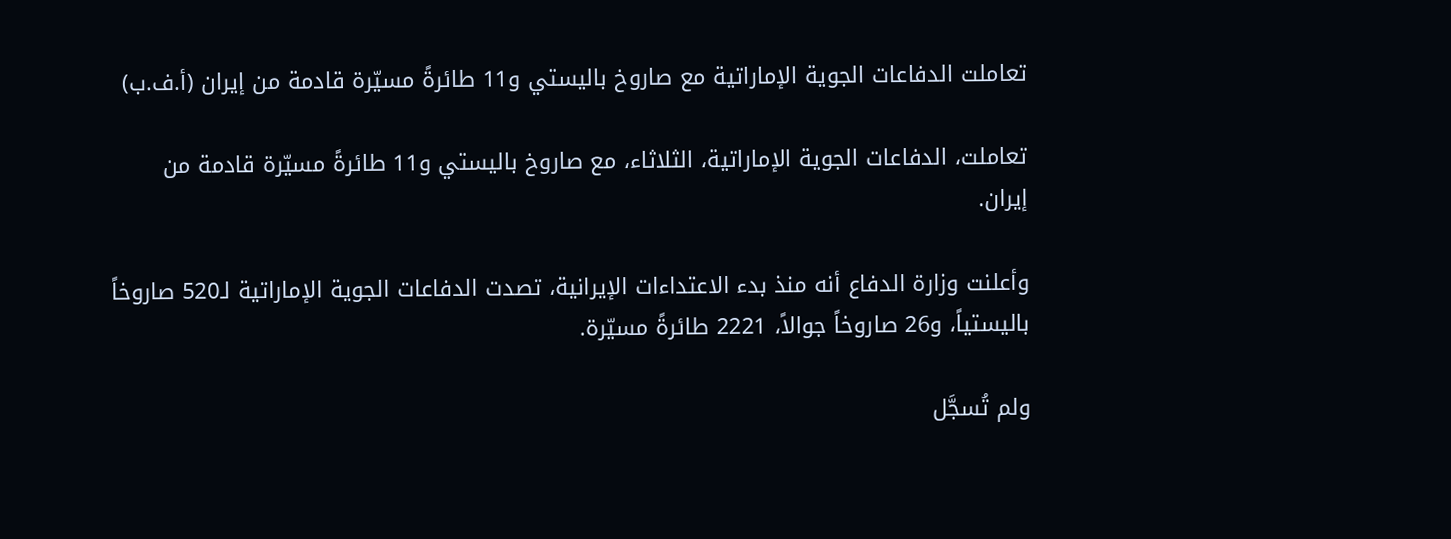تعاملت الدفاعات الجوية الإماراتية مع صاروخ باليستي و11 طائرةً مسيّرة قادمة من إيران (أ.ف.ب)

تعاملت، الدفاعات الجوية الإماراتية، الثلاثاء، مع صاروخ باليستي و11 طائرةً مسيّرة قادمة من إيران.

وأعلنت وزارة الدفاع أنه منذ بدء الاعتداءات الإيرانية، تصدت الدفاعات الجوية الإماراتية لـ520 صاروخاً باليستياً، و26 صاروخاً جوالاً، 2221 طائرةً مسيّرة.

ولم تُسجَّل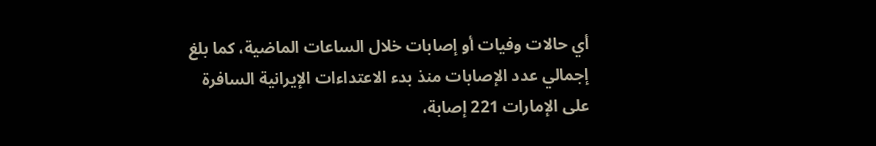أي حالات وفيات أو إصابات خلال الساعات الماضية، كما بلغ إجمالي عدد الإصابات منذ بدء الاعتداءات الإيرانية السافرة على الإمارات 221 إصابة،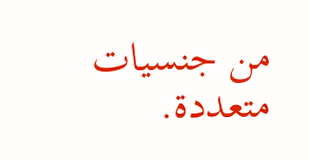من جنسيات متعددة.